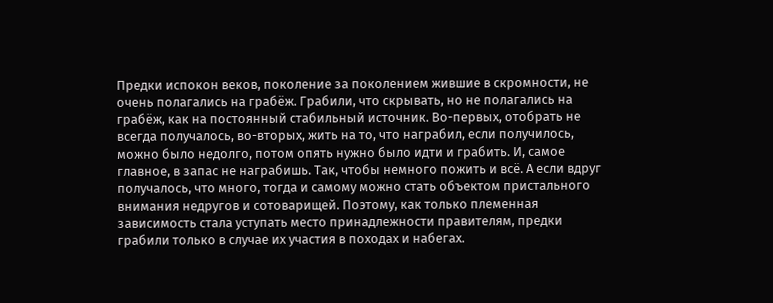Предки испокон веков, поколение за поколением жившие в скромности, не очень полагались на грабёж. Грабили, что скрывать, но не полагались на грабёж, как на постоянный стабильный источник. Во-первых, отобрать не всегда получалось, во-вторых, жить на то, что награбил, если получилось, можно было недолго, потом опять нужно было идти и грабить. И, самое главное, в запас не награбишь. Так, чтобы немного пожить и всё. А если вдруг получалось, что много, тогда и самому можно стать объектом пристального внимания недругов и сотоварищей. Поэтому, как только племенная зависимость стала уступать место принадлежности правителям, предки грабили только в случае их участия в походах и набегах.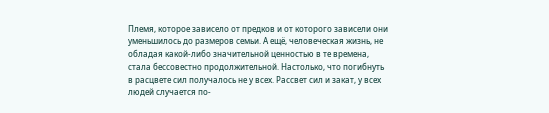Племя, которое зависело от предков и от которого зависели они уменьшилось до размеров семьи. А ещё, человеческая жизнь, не обладая какой-либо значительной ценностью в те времена, стала бессовестно продолжительной. Настолько, что погибнуть в расцвете сил получалось не у всех. Рассвет сил и закат, у всех людей случается по-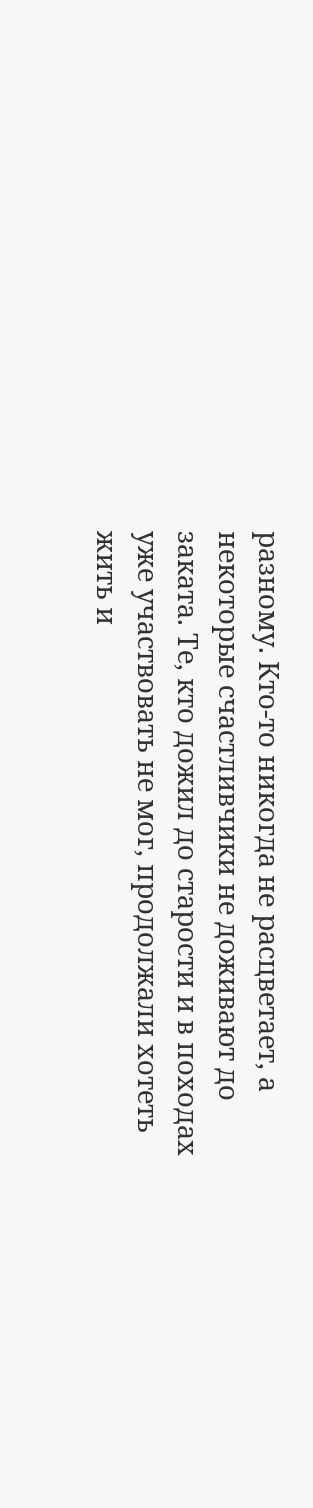разному. Кто-то никогда не расцветает, а некоторые счастливчики не доживают до заката. Те, кто дожил до старости и в походах уже участвовать не мог, продолжали хотеть жить и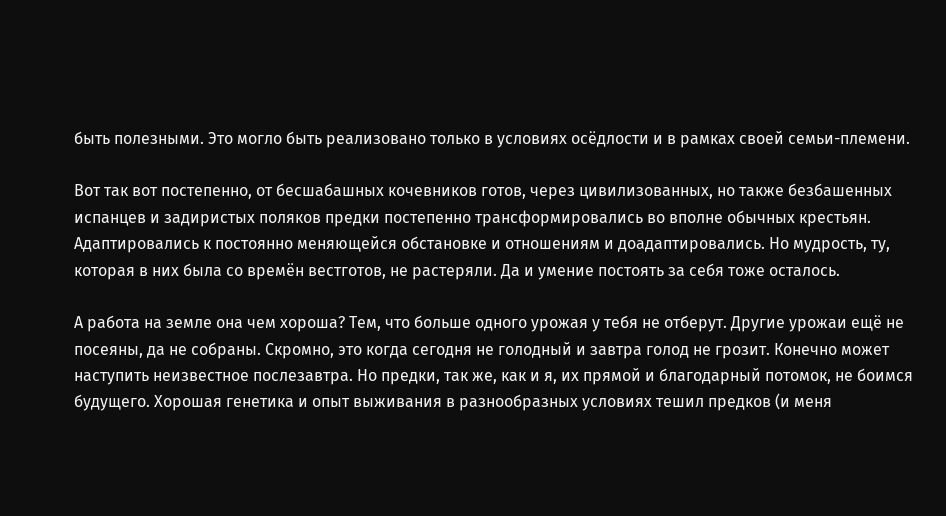быть полезными. Это могло быть реализовано только в условиях осёдлости и в рамках своей семьи-племени.

Вот так вот постепенно, от бесшабашных кочевников готов, через цивилизованных, но также безбашенных испанцев и задиристых поляков предки постепенно трансформировались во вполне обычных крестьян. Адаптировались к постоянно меняющейся обстановке и отношениям и доадаптировались. Но мудрость, ту, которая в них была со времён вестготов, не растеряли. Да и умение постоять за себя тоже осталось.

А работа на земле она чем хороша? Тем, что больше одного урожая у тебя не отберут. Другие урожаи ещё не посеяны, да не собраны. Скромно, это когда сегодня не голодный и завтра голод не грозит. Конечно может наступить неизвестное послезавтра. Но предки, так же, как и я, их прямой и благодарный потомок, не боимся будущего. Хорошая генетика и опыт выживания в разнообразных условиях тешил предков (и меня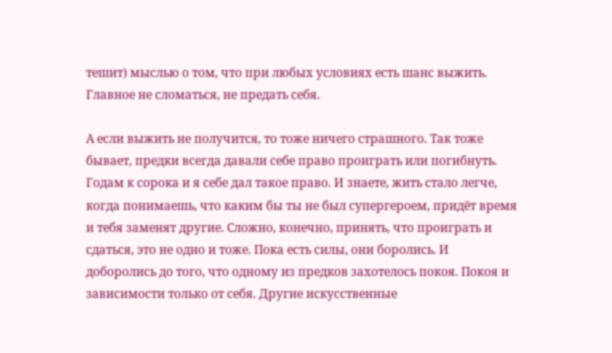тешит) мыслью о том, что при любых условиях есть шанс выжить. Главное не сломаться, не предать себя.

А если выжить не получится, то тоже ничего страшного. Так тоже бывает, предки всегда давали себе право проиграть или погибнуть. Годам к сорока и я себе дал такое право. И знаете, жить стало легче, когда понимаешь, что каким бы ты не был супергероем, придёт время и тебя заменят другие. Сложно, конечно, принять, что проиграть и сдаться, это не одно и тоже. Пока есть силы, они боролись. И доборолись до того, что одному из предков захотелось покоя. Покоя и зависимости только от себя. Другие искусственные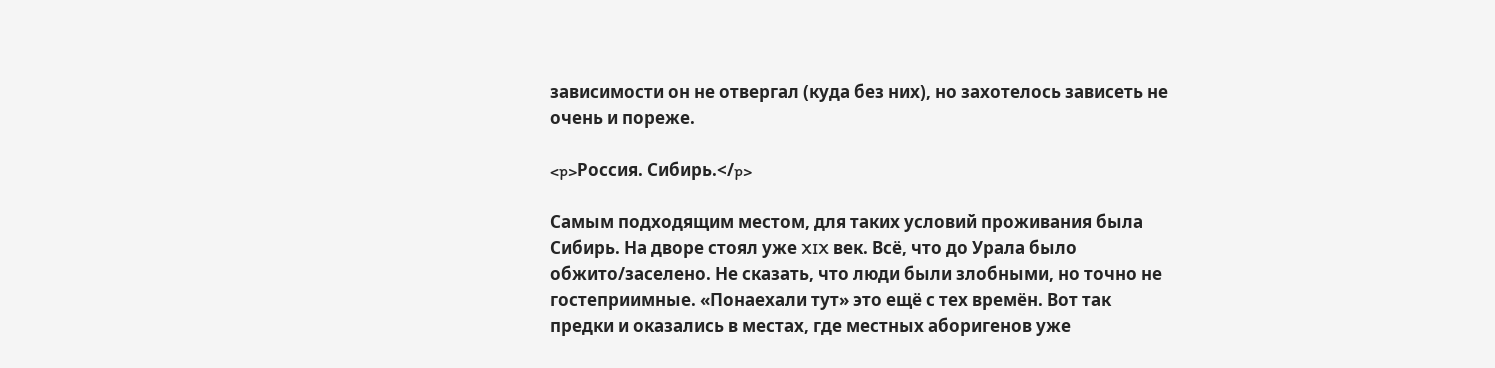зависимости он не отвергал (куда без них), но захотелось зависеть не очень и пореже.

<p>Россия. Сибирь.</p>

Самым подходящим местом, для таких условий проживания была Сибирь. На дворе стоял уже XIX век. Всё, что до Урала было обжито/заселено. Не сказать, что люди были злобными, но точно не гостеприимные. «Понаехали тут» это ещё с тех времён. Вот так предки и оказались в местах, где местных аборигенов уже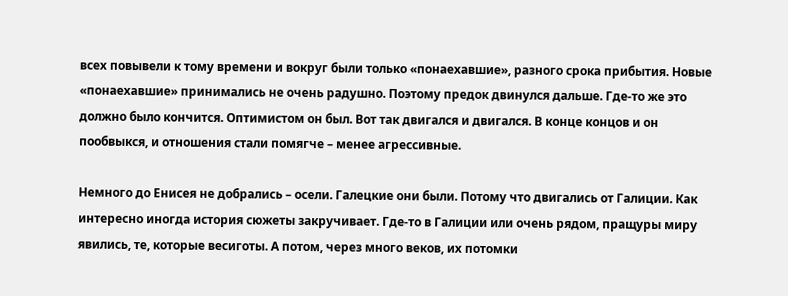всех повывели к тому времени и вокруг были только «понаехавшие», разного срока прибытия. Новые «понаехавшие» принимались не очень радушно. Поэтому предок двинулся дальше. Где-то же это должно было кончится. Оптимистом он был. Вот так двигался и двигался. В конце концов и он пообвыкся, и отношения стали помягче – менее агрессивные.

Немного до Енисея не добрались – осели. Галецкие они были. Потому что двигались от Галиции. Как интересно иногда история сюжеты закручивает. Где-то в Галиции или очень рядом, пращуры миру явились, те, которые весиготы. А потом, через много веков, их потомки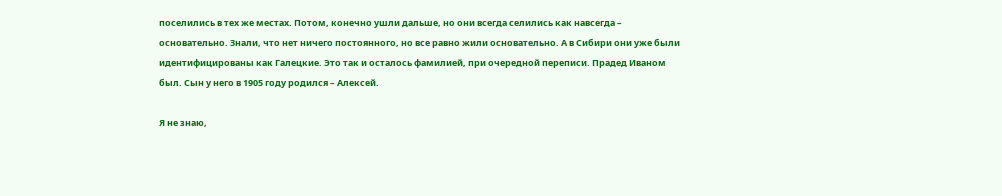поселились в тех же местах. Потом, конечно ушли дальше, но они всегда селились как навсегда – основательно. Знали, что нет ничего постоянного, но все равно жили основательно. А в Сибири они уже были идентифицированы как Галецкие. Это так и осталось фамилией, при очередной переписи. Прадед Иваном был. Сын у него в 1905 году родился – Алексей.

Я не знаю,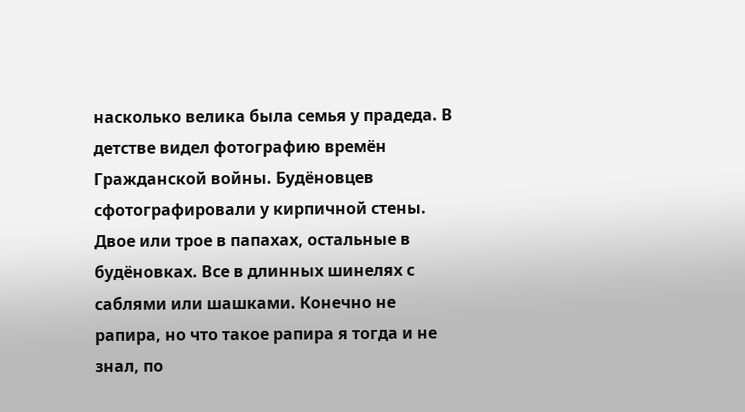насколько велика была семья у прадеда. В детстве видел фотографию времён Гражданской войны. Будёновцев сфотографировали у кирпичной стены. Двое или трое в папахах, остальные в будёновках. Все в длинных шинелях с саблями или шашками. Конечно не рапира, но что такое рапира я тогда и не знал, по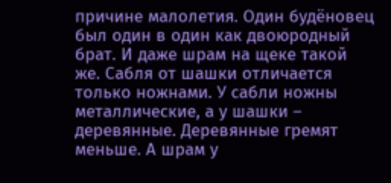причине малолетия. Один будёновец был один в один как двоюродный брат. И даже шрам на щеке такой же. Сабля от шашки отличается только ножнами. У сабли ножны металлические, а у шашки – деревянные. Деревянные гремят меньше. А шрам у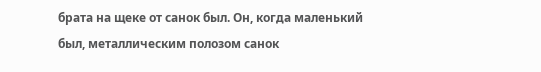брата на щеке от санок был. Он, когда маленький был, металлическим полозом санок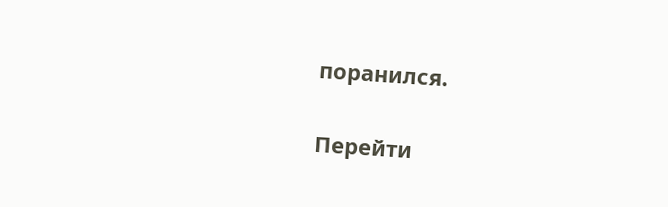поранился.

Перейти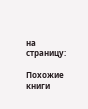на страницу:

Похожие книги